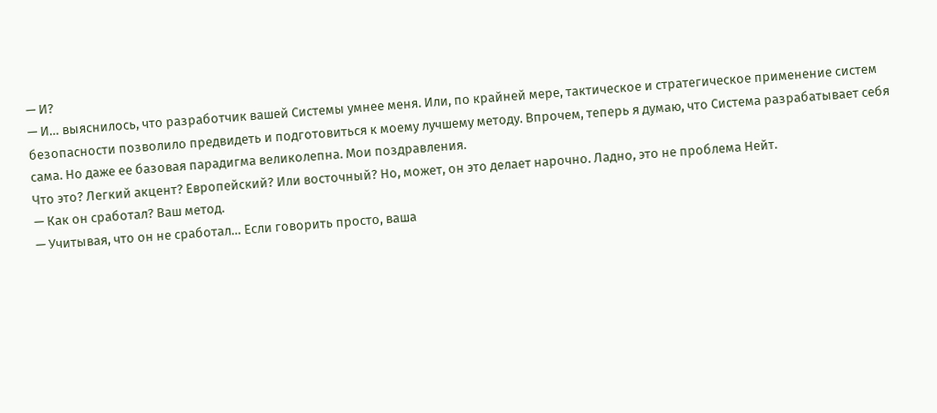— И?
— И… выяснилось, что разработчик вашей Системы умнее меня. Или, по крайней мере, тактическое и стратегическое применение систем безопасности позволило предвидеть и подготовиться к моему лучшему методу. Впрочем, теперь я думаю, что Система разрабатывает себя сама. Но даже ее базовая парадигма великолепна. Мои поздравления.
Что это? Легкий акцент? Европейский? Или восточный? Но, может, он это делает нарочно. Ладно, это не проблема Нейт.
— Как он сработал? Ваш метод.
— Учитывая, что он не сработал… Если говорить просто, ваша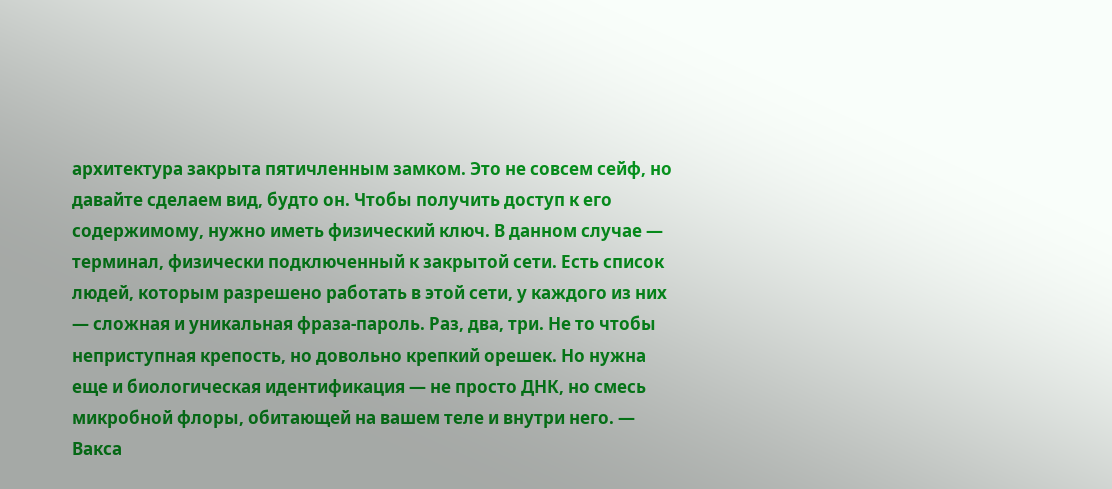архитектура закрыта пятичленным замком. Это не совсем сейф, но давайте сделаем вид, будто он. Чтобы получить доступ к его содержимому, нужно иметь физический ключ. В данном случае — терминал, физически подключенный к закрытой сети. Есть список людей, которым разрешено работать в этой сети, у каждого из них — сложная и уникальная фраза-пароль. Раз, два, три. Не то чтобы неприступная крепость, но довольно крепкий орешек. Но нужна еще и биологическая идентификация — не просто ДНК, но смесь микробной флоры, обитающей на вашем теле и внутри него. — Вакса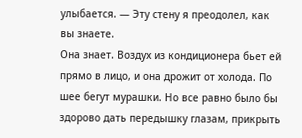улыбается. — Эту стену я преодолел, как вы знаете.
Она знает. Воздух из кондиционера бьет ей прямо в лицо, и она дрожит от холода. По шее бегут мурашки. Но все равно было бы здорово дать передышку глазам, прикрыть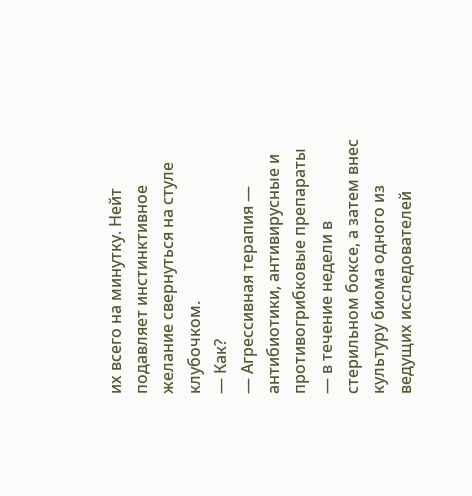их всего на минутку. Нейт подавляет инстинктивное желание свернуться на стуле клубочком.
— Как?
— Агрессивная терапия — антибиотики, антивирусные и противогрибковые препараты — в течение недели в стерильном боксе, а затем внес культуру биома одного из ведущих исследователей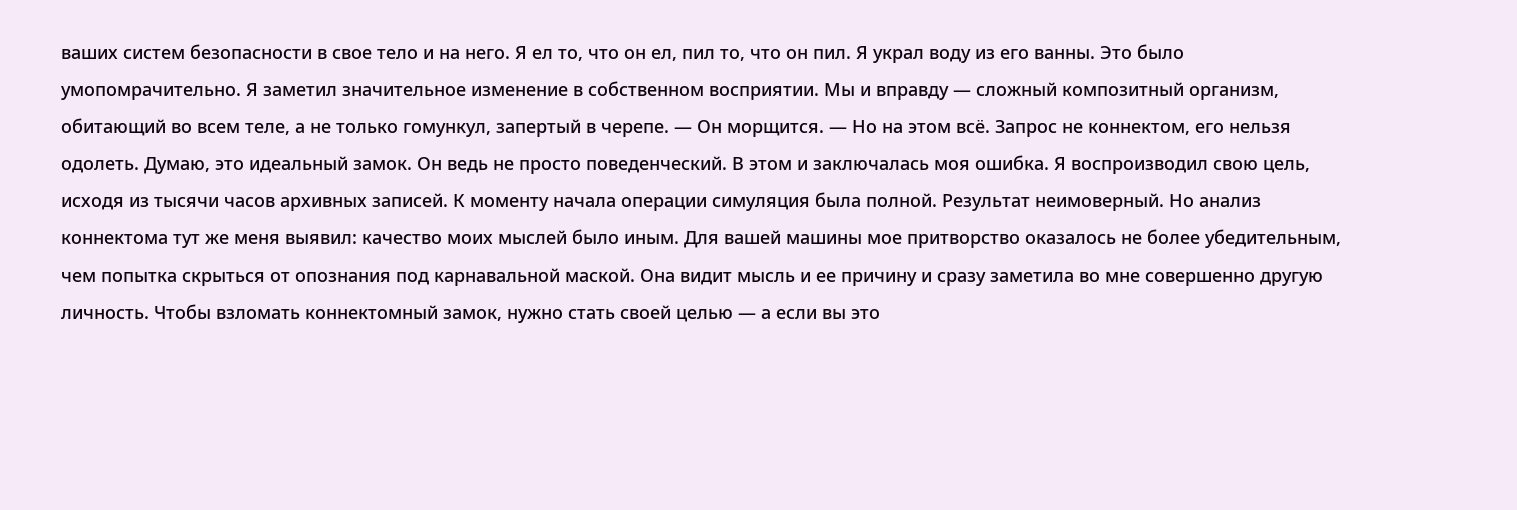ваших систем безопасности в свое тело и на него. Я ел то, что он ел, пил то, что он пил. Я украл воду из его ванны. Это было умопомрачительно. Я заметил значительное изменение в собственном восприятии. Мы и вправду — сложный композитный организм, обитающий во всем теле, а не только гомункул, запертый в черепе. — Он морщится. — Но на этом всё. Запрос не коннектом, его нельзя одолеть. Думаю, это идеальный замок. Он ведь не просто поведенческий. В этом и заключалась моя ошибка. Я воспроизводил свою цель, исходя из тысячи часов архивных записей. К моменту начала операции симуляция была полной. Результат неимоверный. Но анализ коннектома тут же меня выявил: качество моих мыслей было иным. Для вашей машины мое притворство оказалось не более убедительным, чем попытка скрыться от опознания под карнавальной маской. Она видит мысль и ее причину и сразу заметила во мне совершенно другую личность. Чтобы взломать коннектомный замок, нужно стать своей целью — а если вы это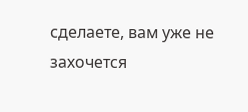сделаете, вам уже не захочется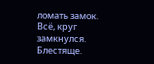ломать замок. Всё, круг замкнулся. Блестяще.